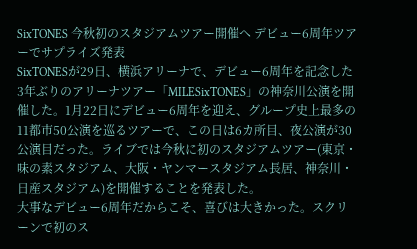SixTONES 今秋初のスタジアムツアー開催へ デビュー6周年ツアーでサプライズ発表
SixTONESが29日、横浜アリーナで、デビュー6周年を記念した3年ぶりのアリーナツアー「MILESixTONES」の神奈川公演を開催した。1月22日にデビュー6周年を迎え、グループ史上最多の11都市50公演を巡るツアーで、この日は6カ所目、夜公演が30公演目だった。ライブでは今秋に初のスタジアムツアー(東京・味の素スタジアム、大阪・ヤンマースタジアム長居、神奈川・日産スタジアム)を開催することを発表した。
大事なデビュー6周年だからこそ、喜びは大きかった。スクリーンで初のス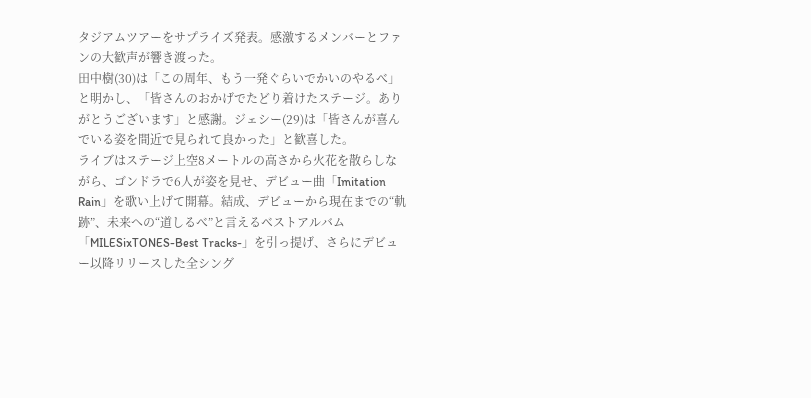タジアムツアーをサプライズ発表。感激するメンバーとファンの大歓声が響き渡った。
田中樹(30)は「この周年、もう一発ぐらいでかいのやるべ」と明かし、「皆さんのおかげでたどり着けたステージ。ありがとうございます」と感謝。ジェシー(29)は「皆さんが喜んでいる姿を間近で見られて良かった」と歓喜した。
ライブはステージ上空8メートルの高さから火花を散らしながら、ゴンドラで6人が姿を見せ、デビュー曲「Imitation Rain」を歌い上げて開幕。結成、デビューから現在までの“軌跡”、未来への“道しるべ”と言えるベストアルバム「MILESixTONES-Best Tracks-」を引っ提げ、さらにデビュー以降リリースした全シング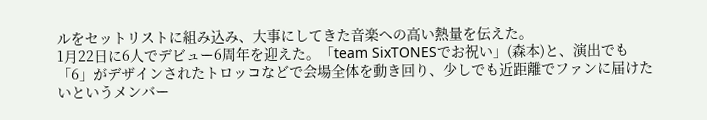ルをセットリストに組み込み、大事にしてきた音楽への高い熱量を伝えた。
1月22日に6人でデビュー6周年を迎えた。「team SixTONESでお祝い」(森本)と、演出でも「6」がデザインされたトロッコなどで会場全体を動き回り、少しでも近距離でファンに届けたいというメンバー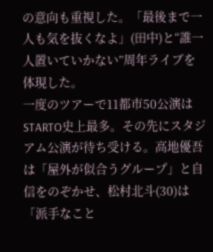の意向も重視した。「最後まで一人も気を抜くなよ」(田中)と“誰一人置いていかない”周年ライブを体現した。
一度のツアーで11都市50公演はSTARTO史上最多。その先にスタジアム公演が待ち受ける。高地優吾は「屋外が似合うグループ」と自信をのぞかせ、松村北斗(30)は「派手なこと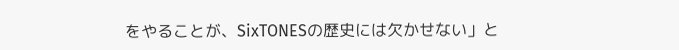をやることが、SixTONESの歴史には欠かせない」と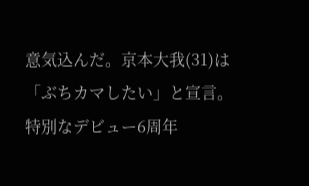意気込んだ。京本大我(31)は「ぶちカマしたい」と宣言。特別なデビュー6周年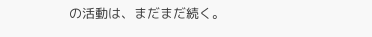の活動は、まだまだ続く。